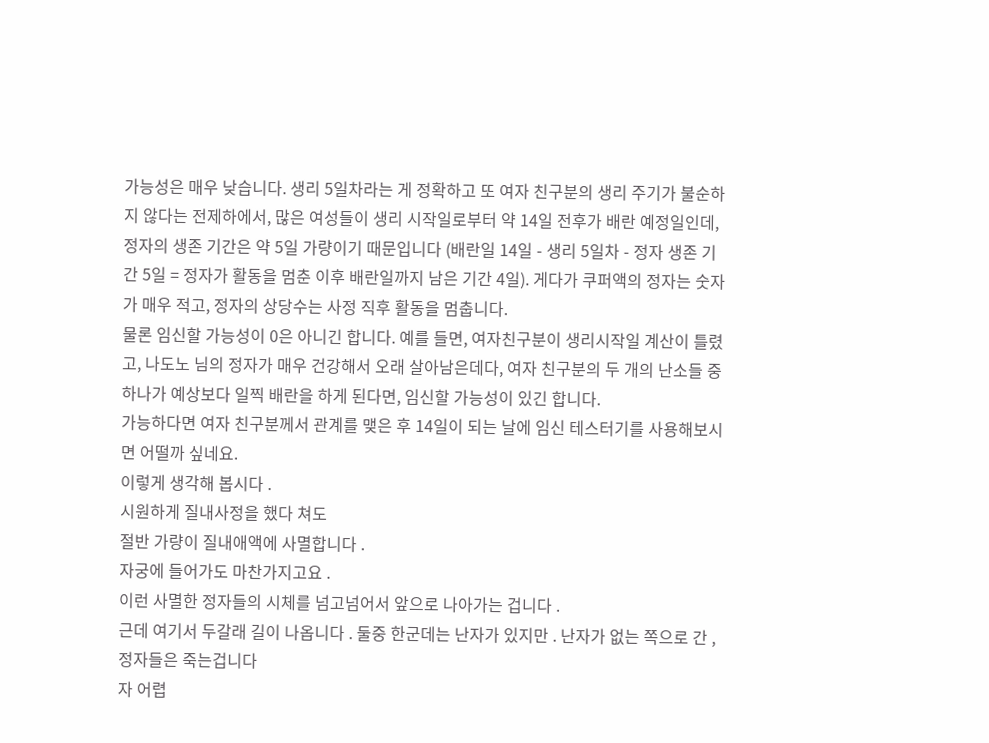가능성은 매우 낮습니다. 생리 5일차라는 게 정확하고 또 여자 친구분의 생리 주기가 불순하지 않다는 전제하에서, 많은 여성들이 생리 시작일로부터 약 14일 전후가 배란 예정일인데, 정자의 생존 기간은 약 5일 가량이기 때문입니다 (배란일 14일 - 생리 5일차 - 정자 생존 기간 5일 = 정자가 활동을 멈춘 이후 배란일까지 남은 기간 4일). 게다가 쿠퍼액의 정자는 숫자가 매우 적고, 정자의 상당수는 사정 직후 활동을 멈춥니다.
물론 임신할 가능성이 0은 아니긴 합니다. 예를 들면, 여자친구분이 생리시작일 계산이 틀렸고, 나도노 님의 정자가 매우 건강해서 오래 살아남은데다, 여자 친구분의 두 개의 난소들 중 하나가 예상보다 일찍 배란을 하게 된다면, 임신할 가능성이 있긴 합니다.
가능하다면 여자 친구분께서 관계를 맺은 후 14일이 되는 날에 임신 테스터기를 사용해보시면 어떨까 싶네요.
이렇게 생각해 봅시다 .
시원하게 질내사정을 했다 쳐도
절반 가량이 질내애액에 사멸합니다 .
자궁에 들어가도 마찬가지고요 .
이런 사멸한 정자들의 시체를 넘고넘어서 앞으로 나아가는 겁니다 .
근데 여기서 두갈래 길이 나옵니다 . 둘중 한군데는 난자가 있지만 . 난자가 없는 쪽으로 간 , 정자들은 죽는겁니다
자 어렵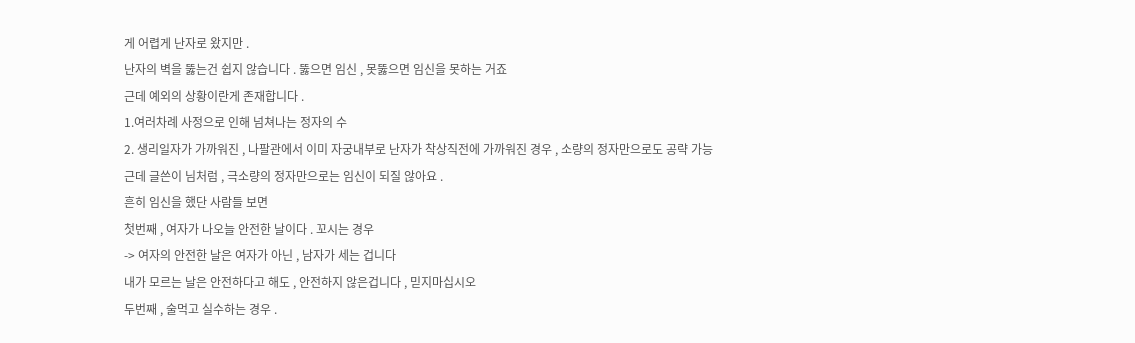게 어렵게 난자로 왔지만 .
난자의 벽을 뚫는건 쉽지 않습니다 . 뚫으면 임신 , 못뚫으면 임신을 못하는 거죠
근데 예외의 상황이란게 존재합니다 .
1.여러차례 사정으로 인해 넘쳐나는 정자의 수
2. 생리일자가 가까워진 , 나팔관에서 이미 자궁내부로 난자가 착상직전에 가까워진 경우 , 소량의 정자만으로도 공략 가능
근데 글쓴이 님처럼 , 극소량의 정자만으로는 임신이 되질 않아요 .
흔히 임신을 했단 사람들 보면
첫번째 , 여자가 나오늘 안전한 날이다 . 꼬시는 경우
-> 여자의 안전한 날은 여자가 아닌 , 남자가 세는 겁니다
내가 모르는 날은 안전하다고 해도 , 안전하지 않은겁니다 , 믿지마십시오
두번째 , 술먹고 실수하는 경우 .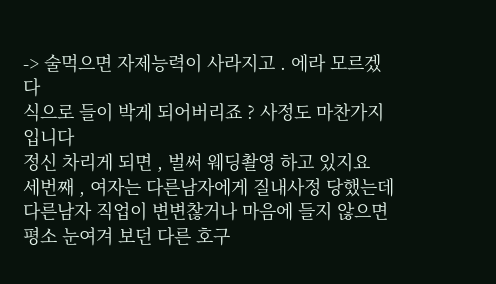-> 술먹으면 자제능력이 사라지고 . 에라 모르겠다
식으로 들이 박게 되어버리죠 ? 사정도 마찬가지 입니다
정신 차리게 되면 , 벌써 웨딩촬영 하고 있지요
세번째 , 여자는 다른남자에게 질내사정 당했는데
다른남자 직업이 변변찮거나 마음에 들지 않으면
평소 눈여겨 보던 다른 호구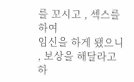를 꼬시고 , 섹스를 하여
임신을 하게 됐으니 , 보상을 해달라고 하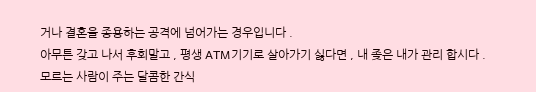거나 결혼을 종용하는 공격에 넘어가는 경우입니다 .
아무튼 갖고 나서 후회말고 , 평생 ATM기기로 살아가기 싫다면 , 내 좆은 내가 관리 합시다 .
모르는 사람이 주는 달콤한 간식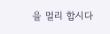을 멀리 합시다